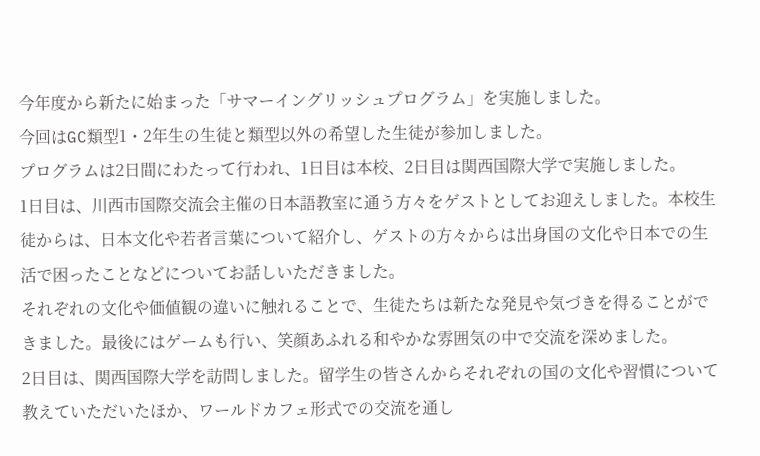今年度から新たに始まった「サマーイングリッシュプログラム」を実施しました。
今回はGC類型1・2年生の生徒と類型以外の希望した生徒が参加しました。
プログラムは2日間にわたって行われ、1日目は本校、2日目は関西国際大学で実施しました。
1日目は、川西市国際交流会主催の日本語教室に通う方々をゲストとしてお迎えしました。本校生徒からは、日本文化や若者言葉について紹介し、ゲストの方々からは出身国の文化や日本での生活で困ったことなどについてお話しいただきました。
それぞれの文化や価値観の違いに触れることで、生徒たちは新たな発見や気づきを得ることができました。最後にはゲームも行い、笑顔あふれる和やかな雰囲気の中で交流を深めました。
2日目は、関西国際大学を訪問しました。留学生の皆さんからそれぞれの国の文化や習慣について教えていただいたほか、ワールドカフェ形式での交流を通し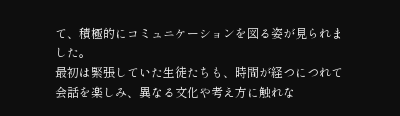て、積極的にコミュニケーションを図る姿が見られました。
最初は緊張していた生徒たちも、時間が経つにつれて会話を楽しみ、異なる文化や考え方に触れな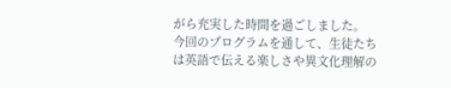がら充実した時間を過ごしました。
今回のプログラムを通して、生徒たちは英語で伝える楽しさや異文化理解の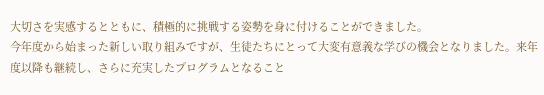大切さを実感するとともに、積極的に挑戦する姿勢を身に付けることができました。
今年度から始まった新しい取り組みですが、生徒たちにとって大変有意義な学びの機会となりました。来年度以降も継続し、さらに充実したプログラムとなること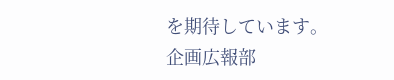を期待しています。
企画広報部